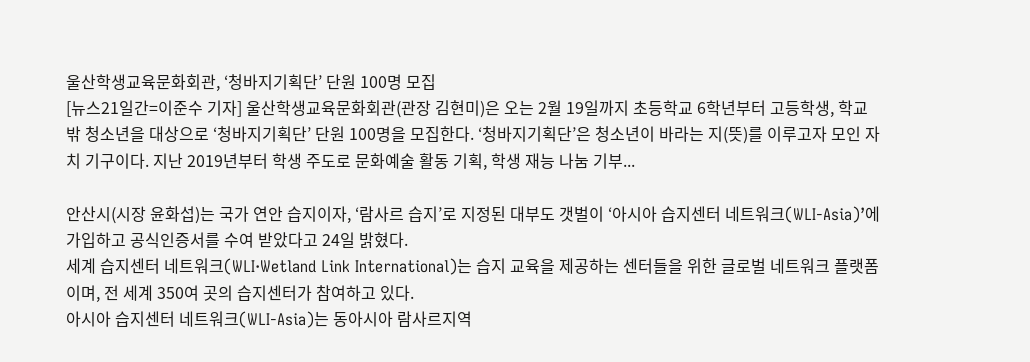울산학생교육문화회관, ‘청바지기획단’ 단원 100명 모집
[뉴스21일간=이준수 기자] 울산학생교육문화회관(관장 김현미)은 오는 2월 19일까지 초등학교 6학년부터 고등학생, 학교 밖 청소년을 대상으로 ‘청바지기획단’ 단원 100명을 모집한다. ‘청바지기획단’은 청소년이 바라는 지(뜻)를 이루고자 모인 자치 기구이다. 지난 2019년부터 학생 주도로 문화예술 활동 기획, 학생 재능 나눔 기부...

안산시(시장 윤화섭)는 국가 연안 습지이자, ‘람사르 습지’로 지정된 대부도 갯벌이 ‘아시아 습지센터 네트워크(WLI-Asia)’에 가입하고 공식인증서를 수여 받았다고 24일 밝혔다.
세계 습지센터 네트워크(WLI·Wetland Link International)는 습지 교육을 제공하는 센터들을 위한 글로벌 네트워크 플랫폼이며, 전 세계 350여 곳의 습지센터가 참여하고 있다.
아시아 습지센터 네트워크(WLI-Asia)는 동아시아 람사르지역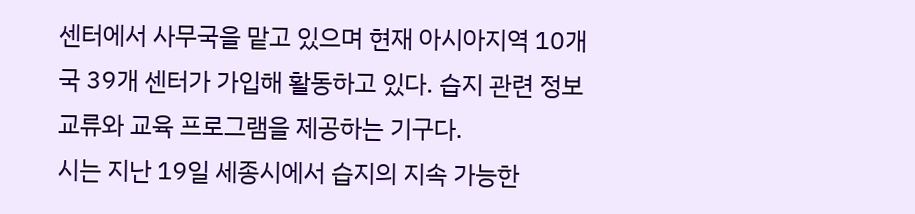센터에서 사무국을 맡고 있으며 현재 아시아지역 10개국 39개 센터가 가입해 활동하고 있다. 습지 관련 정보교류와 교육 프로그램을 제공하는 기구다.
시는 지난 19일 세종시에서 습지의 지속 가능한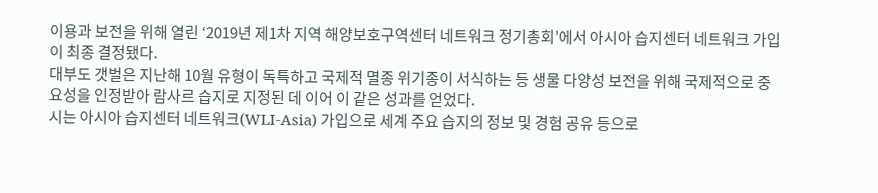이용과 보전을 위해 열린 ‘2019년 제1차 지역 해양보호구역센터 네트워크 정기총회’에서 아시아 습지센터 네트워크 가입이 최종 결정됐다.
대부도 갯벌은 지난해 10월 유형이 독특하고 국제적 멸종 위기종이 서식하는 등 생물 다양성 보전을 위해 국제적으로 중요성을 인정받아 람사르 습지로 지정된 데 이어 이 같은 성과를 얻었다.
시는 아시아 습지센터 네트워크(WLI-Asia) 가입으로 세계 주요 습지의 정보 및 경험 공유 등으로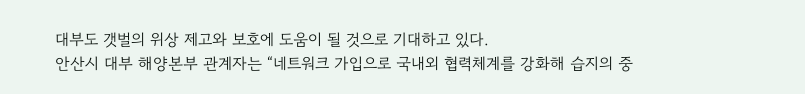대부도 갯벌의 위상 제고와 보호에 도움이 될 것으로 기대하고 있다.
안산시 대부 해양본부 관계자는 “네트워크 가입으로 국내외 협력체계를 강화해 습지의 중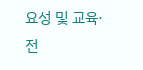요성 및 교육·전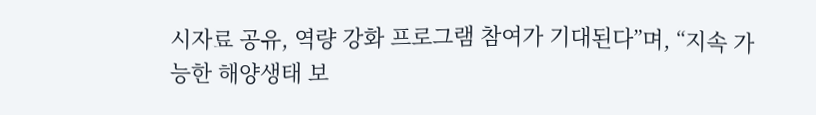시자료 공유, 역량 강화 프로그램 참여가 기대된다”며, “지속 가능한 해양생태 보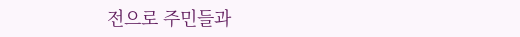전으로 주민들과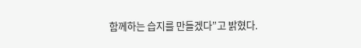함께하는 습지를 만들겠다”고 밝혔다.